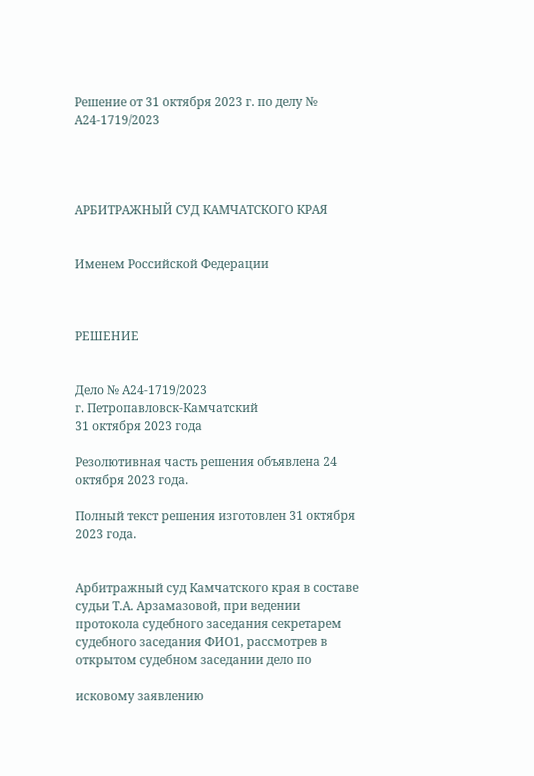Решение от 31 октября 2023 г. по делу № А24-1719/2023




АРБИТРАЖНЫЙ СУД КАМЧАТСКОГО КРАЯ


Именем Российской Федерации



РЕШЕНИЕ


Дело № А24-1719/2023
г. Петропавловск-Камчатский
31 октября 2023 года

Резолютивная часть решения объявлена 24 октября 2023 года.

Полный текст решения изготовлен 31 октября 2023 года.


Арбитражный суд Камчатского края в составе судьи Т.А. Арзамазовой, при ведении протокола судебного заседания секретарем судебного заседания ФИО1, рассмотрев в открытом судебном заседании дело по

исковому заявлению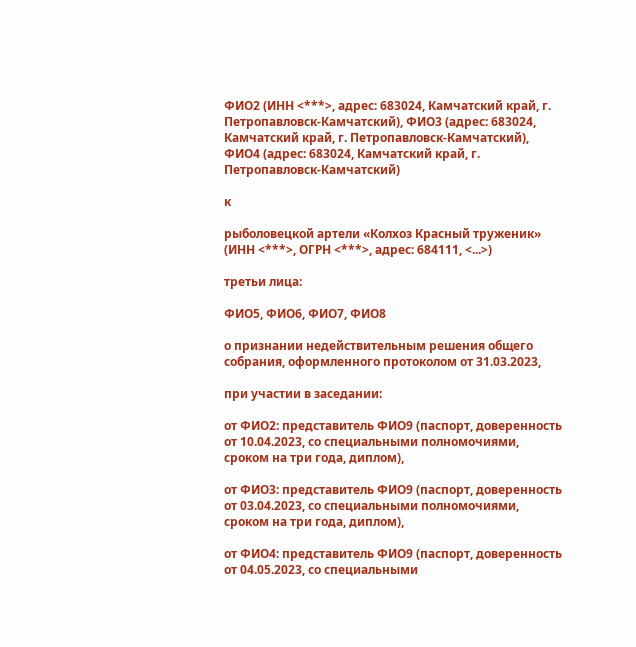ФИО2 (ИНН <***>, адрес: 683024, Камчатский край, г. Петропавловск-Камчатский), ФИО3 (адрес: 683024, Камчатский край, г. Петропавловск-Камчатский), ФИО4 (адрес: 683024, Камчатский край, г. Петропавловск-Камчатский)

к

рыболовецкой артели «Колхоз Красный труженик» (ИНН <***>, ОГРН <***>, адрес: 684111, <...>)

третьи лица:

ФИО5, ФИО6, ФИО7, ФИО8

о признании недействительным решения общего собрания, оформленного протоколом от 31.03.2023,

при участии в заседании:

от ФИО2: представитель ФИО9 (паспорт, доверенность от 10.04.2023, со специальными полномочиями, сроком на три года, диплом),

от ФИО3: представитель ФИО9 (паспорт, доверенность от 03.04.2023, со специальными полномочиями, сроком на три года, диплом),

от ФИО4: представитель ФИО9 (паспорт, доверенность от 04.05.2023, со специальными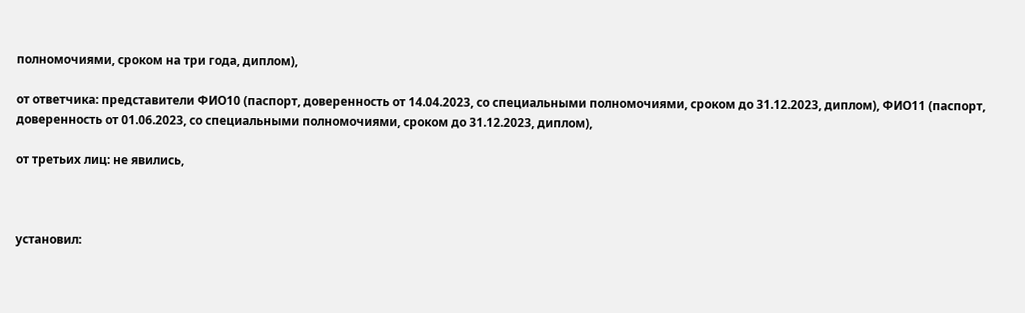полномочиями, сроком на три года, диплом),

от ответчика: представители ФИО10 (паспорт, доверенность от 14.04.2023, со специальными полномочиями, сроком до 31.12.2023, диплом), ФИО11 (паспорт, доверенность от 01.06.2023, со специальными полномочиями, сроком до 31.12.2023, диплом),

от третьих лиц: не явились,



установил: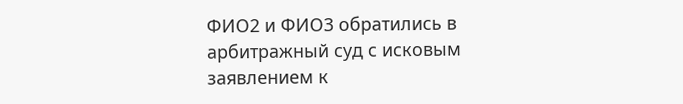ФИО2 и ФИО3 обратились в арбитражный суд с исковым заявлением к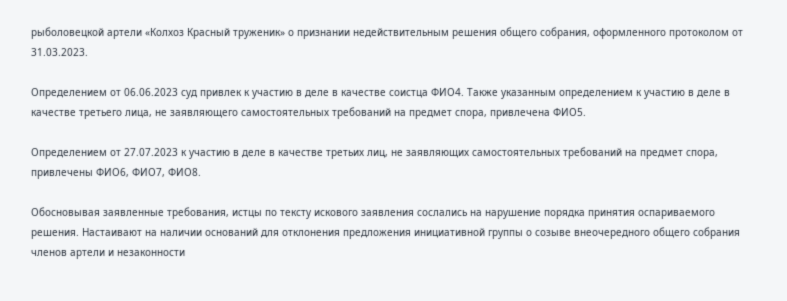рыболовецкой артели «Колхоз Красный труженик» о признании недействительным решения общего собрания, оформленного протоколом от 31.03.2023.

Определением от 06.06.2023 суд привлек к участию в деле в качестве соистца ФИО4. Также указанным определением к участию в деле в качестве третьего лица, не заявляющего самостоятельных требований на предмет спора, привлечена ФИО5.

Определением от 27.07.2023 к участию в деле в качестве третьих лиц, не заявляющих самостоятельных требований на предмет спора, привлечены ФИО6, ФИО7, ФИО8.

Обосновывая заявленные требования, истцы по тексту искового заявления сослались на нарушение порядка принятия оспариваемого решения. Настаивают на наличии оснований для отклонения предложения инициативной группы о созыве внеочередного общего собрания членов артели и незаконности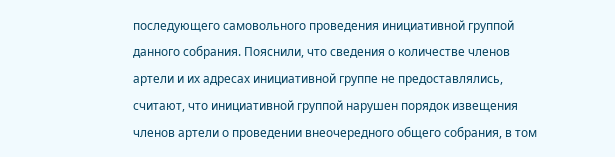последующего самовольного проведения инициативной группой данного собрания. Пояснили, что сведения о количестве членов артели и их адресах инициативной группе не предоставлялись, считают, что инициативной группой нарушен порядок извещения членов артели о проведении внеочередного общего собрания, в том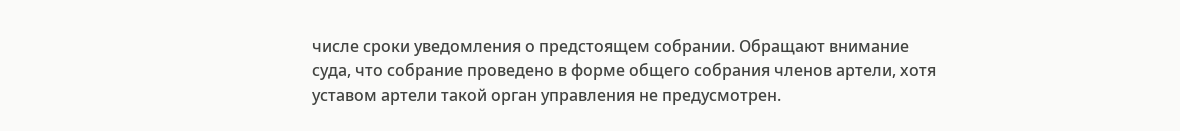числе сроки уведомления о предстоящем собрании. Обращают внимание суда, что собрание проведено в форме общего собрания членов артели, хотя уставом артели такой орган управления не предусмотрен.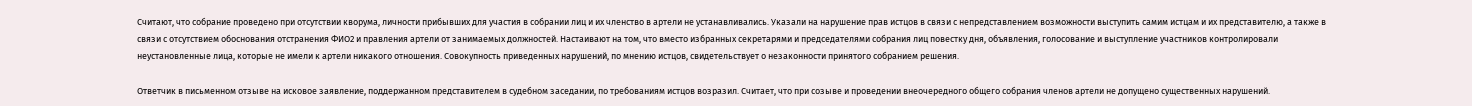Считают, что собрание проведено при отсутствии кворума, личности прибывших для участия в собрании лиц и их членство в артели не устанавливались. Указали на нарушение прав истцов в связи с непредставлением возможности выступить самим истцам и их представителю, а также в связи с отсутствием обоснования отстранения ФИО2 и правления артели от занимаемых должностей. Настаивают на том, что вместо избранных секретарями и председателями собрания лиц повестку дня, объявления, голосование и выступление участников контролировали неустановленные лица, которые не имели к артели никакого отношения. Совокупность приведенных нарушений, по мнению истцов, свидетельствует о незаконности принятого собранием решения.

Ответчик в письменном отзыве на исковое заявление, поддержанном представителем в судебном заседании, по требованиям истцов возразил. Считает, что при созыве и проведении внеочередного общего собрания членов артели не допущено существенных нарушений.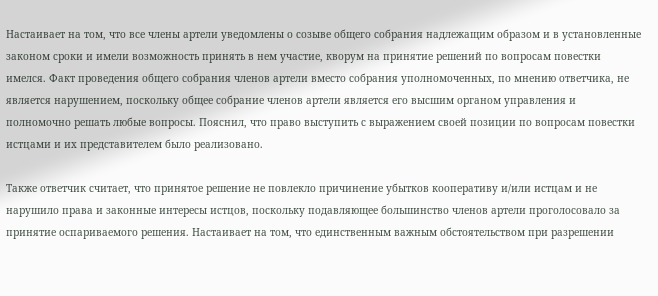Настаивает на том, что все члены артели уведомлены о созыве общего собрания надлежащим образом и в установленные законом сроки и имели возможность принять в нем участие, кворум на принятие решений по вопросам повестки имелся. Факт проведения общего собрания членов артели вместо собрания уполномоченных, по мнению ответчика, не является нарушением, поскольку общее собрание членов артели является его высшим органом управления и полномочно решать любые вопросы. Пояснил, что право выступить с выражением своей позиции по вопросам повестки истцами и их представителем было реализовано.

Также ответчик считает, что принятое решение не повлекло причинение убытков кооперативу и/или истцам и не нарушило права и законные интересы истцов, поскольку подавляющее большинство членов артели проголосовало за принятие оспариваемого решения. Настаивает на том, что единственным важным обстоятельством при разрешении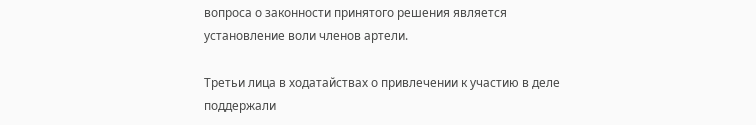вопроса о законности принятого решения является установление воли членов артели.

Третьи лица в ходатайствах о привлечении к участию в деле поддержали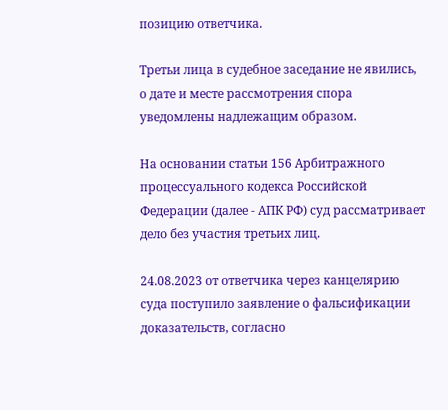позицию ответчика.

Третьи лица в судебное заседание не явились, о дате и месте рассмотрения спора уведомлены надлежащим образом.

На основании статьи 156 Арбитражного процессуального кодекса Российской Федерации (далее - АПК РФ) суд рассматривает дело без участия третьих лиц.

24.08.2023 от ответчика через канцелярию суда поступило заявление о фальсификации доказательств, согласно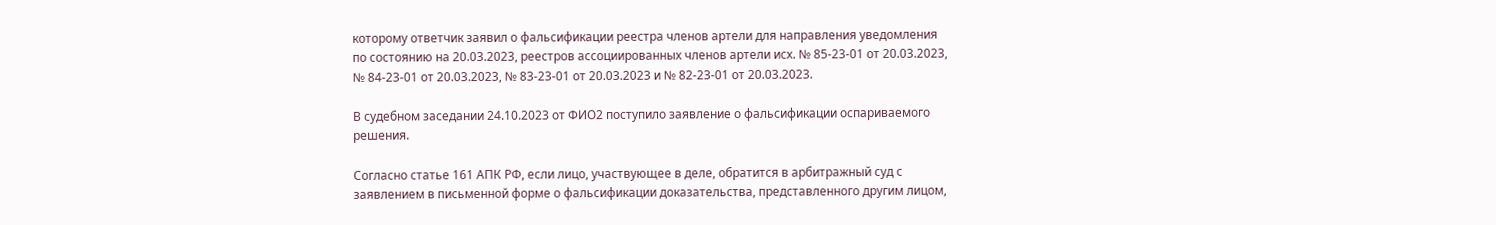которому ответчик заявил о фальсификации реестра членов артели для направления уведомления по состоянию на 20.03.2023, реестров ассоциированных членов артели исх. № 85-23-01 от 20.03.2023, № 84-23-01 от 20.03.2023, № 83-23-01 от 20.03.2023 и № 82-23-01 от 20.03.2023.

В судебном заседании 24.10.2023 от ФИО2 поступило заявление о фальсификации оспариваемого решения.

Согласно статье 161 АПК РФ, если лицо, участвующее в деле, обратится в арбитражный суд с заявлением в письменной форме о фальсификации доказательства, представленного другим лицом,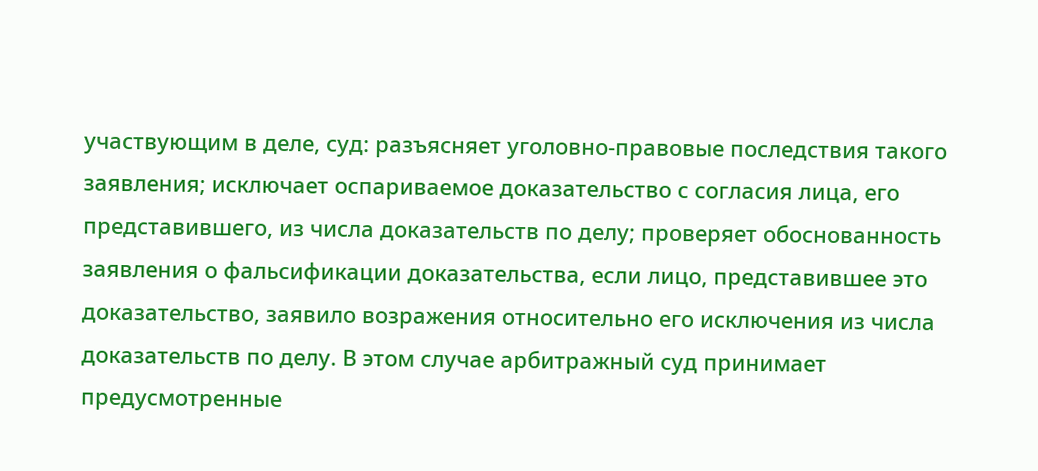участвующим в деле, суд: разъясняет уголовно-правовые последствия такого заявления; исключает оспариваемое доказательство с согласия лица, его представившего, из числа доказательств по делу; проверяет обоснованность заявления о фальсификации доказательства, если лицо, представившее это доказательство, заявило возражения относительно его исключения из числа доказательств по делу. В этом случае арбитражный суд принимает предусмотренные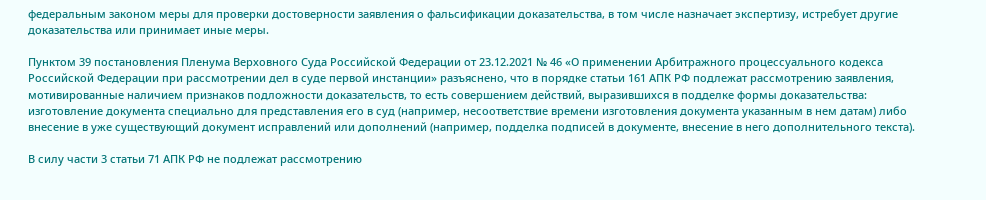федеральным законом меры для проверки достоверности заявления о фальсификации доказательства, в том числе назначает экспертизу, истребует другие доказательства или принимает иные меры.

Пунктом 39 постановления Пленума Верховного Суда Российской Федерации от 23.12.2021 № 46 «О применении Арбитражного процессуального кодекса Российской Федерации при рассмотрении дел в суде первой инстанции» разъяснено, что в порядке статьи 161 АПК РФ подлежат рассмотрению заявления, мотивированные наличием признаков подложности доказательств, то есть совершением действий, выразившихся в подделке формы доказательства: изготовление документа специально для представления его в суд (например, несоответствие времени изготовления документа указанным в нем датам) либо внесение в уже существующий документ исправлений или дополнений (например, подделка подписей в документе, внесение в него дополнительного текста).

В силу части 3 статьи 71 АПК РФ не подлежат рассмотрению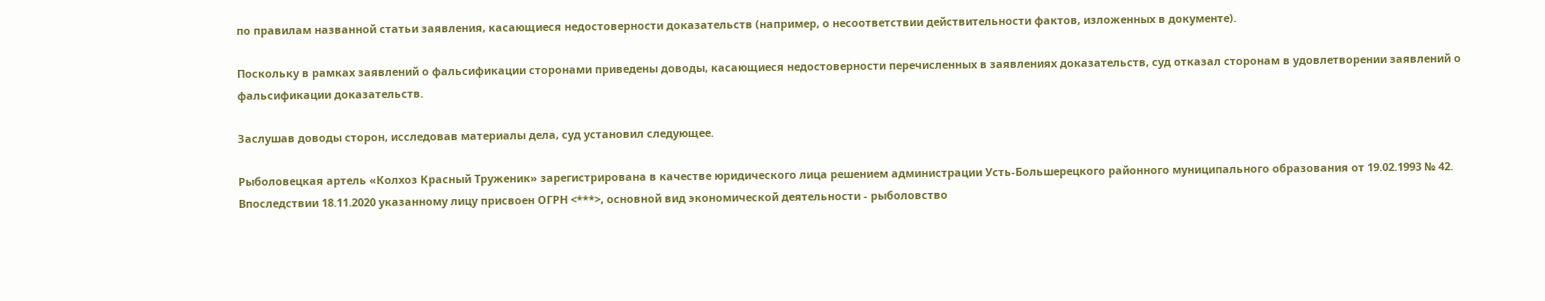по правилам названной статьи заявления, касающиеся недостоверности доказательств (например, о несоответствии действительности фактов, изложенных в документе).

Поскольку в рамках заявлений о фальсификации сторонами приведены доводы, касающиеся недостоверности перечисленных в заявлениях доказательств, суд отказал сторонам в удовлетворении заявлений о фальсификации доказательств.

Заслушав доводы сторон, исследовав материалы дела, суд установил следующее.

Рыболовецкая артель «Колхоз Красный Труженик» зарегистрирована в качестве юридического лица решением администрации Усть-Большерецкого районного муниципального образования от 19.02.1993 № 42. Впоследствии 18.11.2020 указанному лицу присвоен ОГРН <***>, основной вид экономической деятельности - рыболовство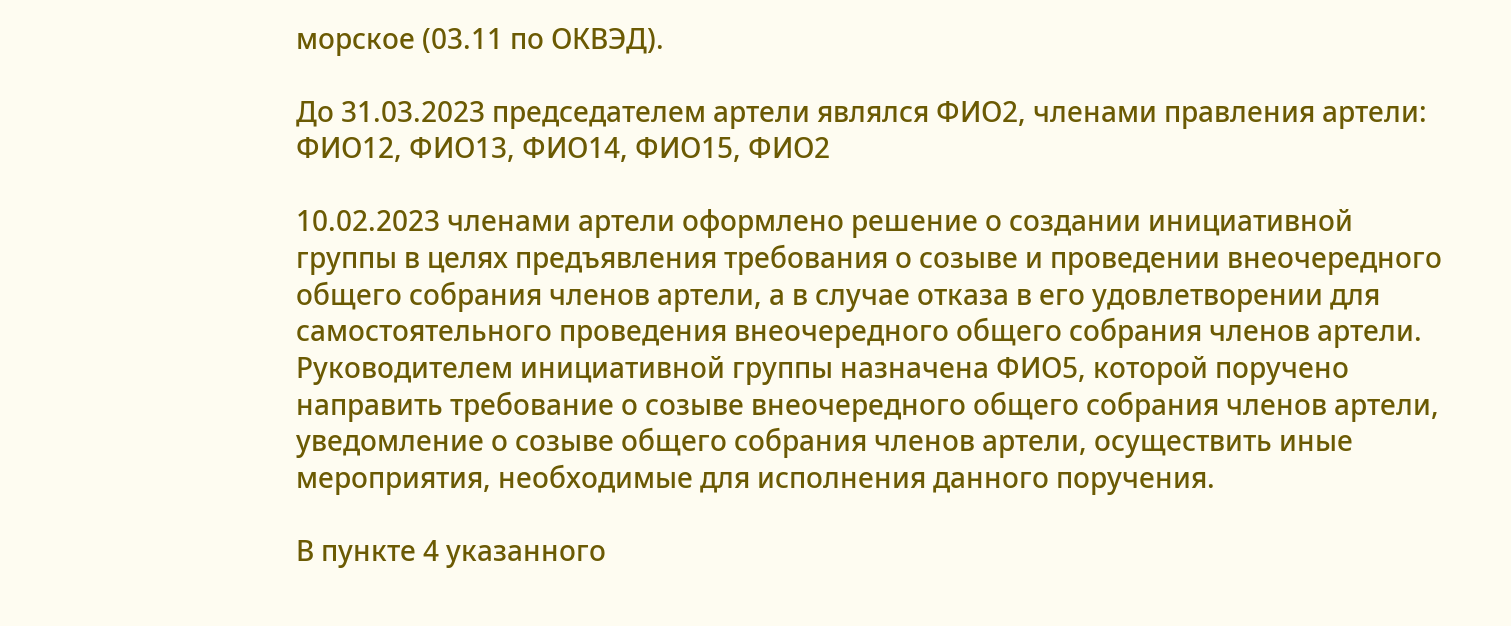морское (03.11 по ОКВЭД).

До 31.03.2023 председателем артели являлся ФИО2, членами правления артели: ФИО12, ФИО13, ФИО14, ФИО15, ФИО2

10.02.2023 членами артели оформлено решение о создании инициативной группы в целях предъявления требования о созыве и проведении внеочередного общего собрания членов артели, а в случае отказа в его удовлетворении для самостоятельного проведения внеочередного общего собрания членов артели. Руководителем инициативной группы назначена ФИО5, которой поручено направить требование о созыве внеочередного общего собрания членов артели, уведомление о созыве общего собрания членов артели, осуществить иные мероприятия, необходимые для исполнения данного поручения.

В пункте 4 указанного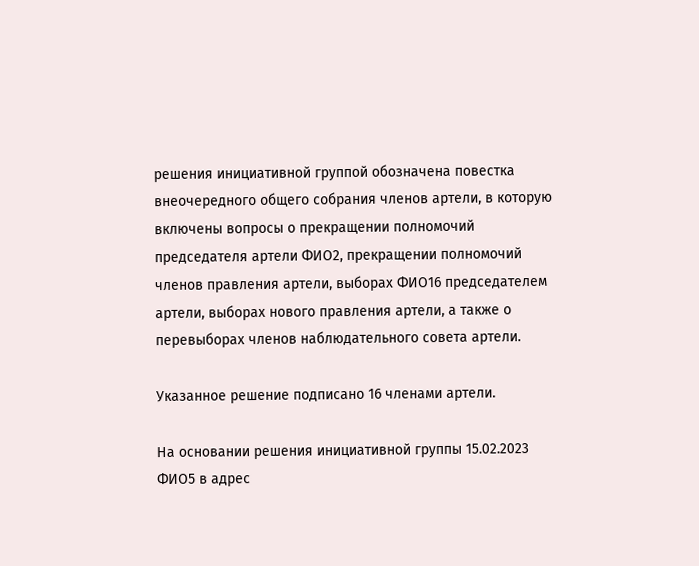решения инициативной группой обозначена повестка внеочередного общего собрания членов артели, в которую включены вопросы о прекращении полномочий председателя артели ФИО2, прекращении полномочий членов правления артели, выборах ФИО16 председателем артели, выборах нового правления артели, а также о перевыборах членов наблюдательного совета артели.

Указанное решение подписано 16 членами артели.

На основании решения инициативной группы 15.02.2023 ФИО5 в адрес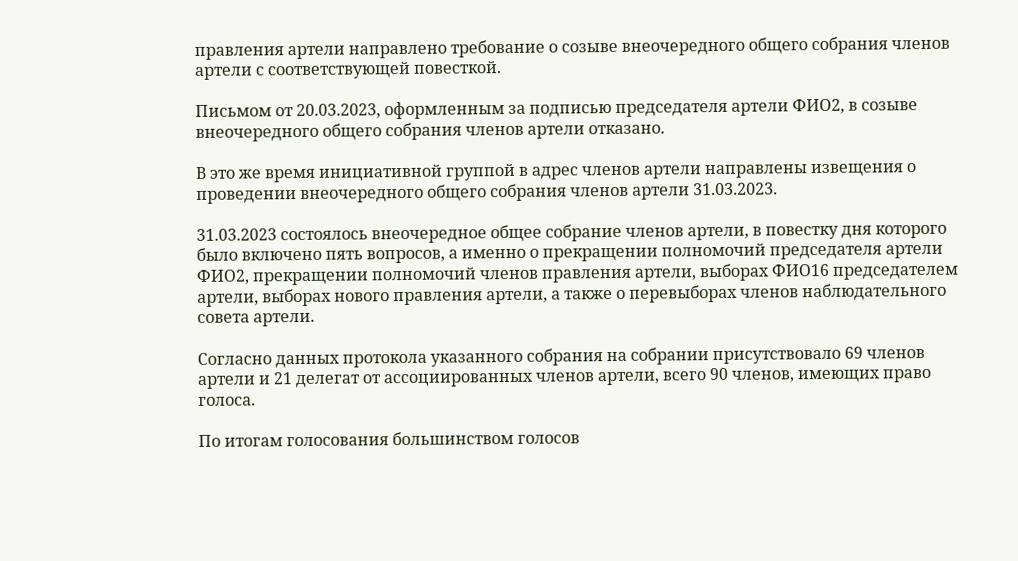правления артели направлено требование о созыве внеочередного общего собрания членов артели с соответствующей повесткой.

Письмом от 20.03.2023, оформленным за подписью председателя артели ФИО2, в созыве внеочередного общего собрания членов артели отказано.

В это же время инициативной группой в адрес членов артели направлены извещения о проведении внеочередного общего собрания членов артели 31.03.2023.

31.03.2023 состоялось внеочередное общее собрание членов артели, в повестку дня которого было включено пять вопросов, а именно о прекращении полномочий председателя артели ФИО2, прекращении полномочий членов правления артели, выборах ФИО16 председателем артели, выборах нового правления артели, а также о перевыборах членов наблюдательного совета артели.

Согласно данных протокола указанного собрания на собрании присутствовало 69 членов артели и 21 делегат от ассоциированных членов артели, всего 90 членов, имеющих право голоса.

По итогам голосования большинством голосов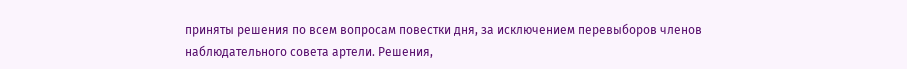приняты решения по всем вопросам повестки дня, за исключением перевыборов членов наблюдательного совета артели. Решения,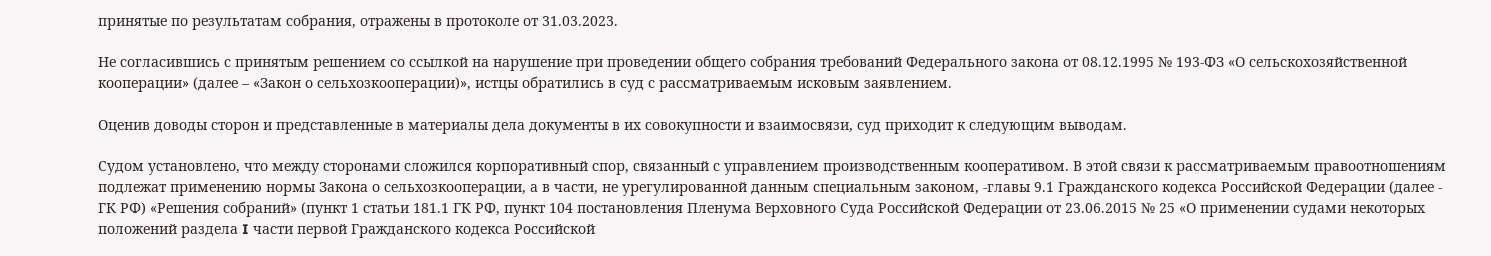принятые по результатам собрания, отражены в протоколе от 31.03.2023.

Не согласившись с принятым решением со ссылкой на нарушение при проведении общего собрания требований Федерального закона от 08.12.1995 № 193-ФЗ «О сельскохозяйственной кооперации» (далее – «Закон о сельхозкооперации)», истцы обратились в суд с рассматриваемым исковым заявлением.

Оценив доводы сторон и представленные в материалы дела документы в их совокупности и взаимосвязи, суд приходит к следующим выводам.

Судом установлено, что между сторонами сложился корпоративный спор, связанный с управлением производственным кооперативом. В этой связи к рассматриваемым правоотношениям подлежат применению нормы Закона о сельхозкооперации, а в части, не урегулированной данным специальным законом, -главы 9.1 Гражданского кодекса Российской Федерации (далее - ГК РФ) «Решения собраний» (пункт 1 статьи 181.1 ГК РФ, пункт 104 постановления Пленума Верховного Суда Российской Федерации от 23.06.2015 № 25 «О применении судами некоторых положений раздела I части первой Гражданского кодекса Российской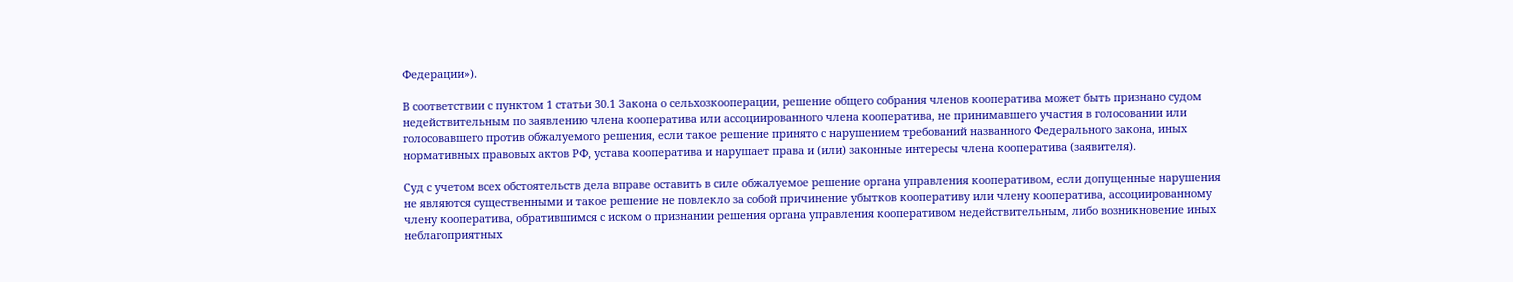Федерации»).

В соответствии с пунктом 1 статьи 30.1 Закона о сельхозкооперации, решение общего собрания членов кооператива может быть признано судом недействительным по заявлению члена кооператива или ассоциированного члена кооператива, не принимавшего участия в голосовании или голосовавшего против обжалуемого решения, если такое решение принято с нарушением требований названного Федерального закона, иных нормативных правовых актов РФ, устава кооператива и нарушает права и (или) законные интересы члена кооператива (заявителя).

Суд с учетом всех обстоятельств дела вправе оставить в силе обжалуемое решение органа управления кооперативом, если допущенные нарушения не являются существенными и такое решение не повлекло за собой причинение убытков кооперативу или члену кооператива, ассоциированному члену кооператива, обратившимся с иском о признании решения органа управления кооперативом недействительным, либо возникновение иных неблагоприятных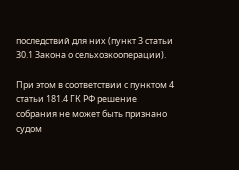последствий для них (пункт 3 статьи 30.1 Закона о сельхозкооперации).

При этом в соответствии с пунктом 4 статьи 181.4 ГК РФ решение собрания не может быть признано судом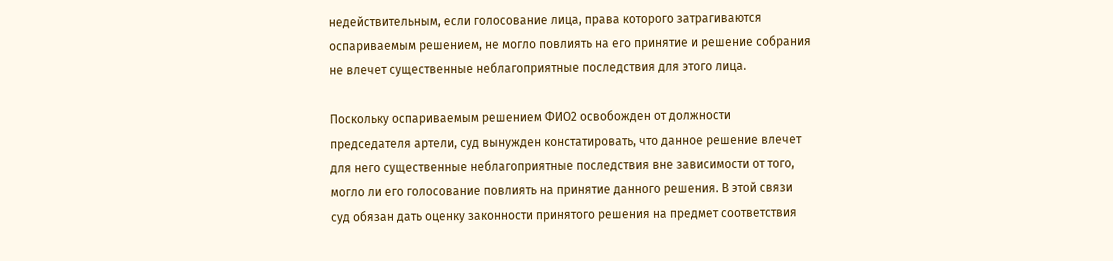недействительным, если голосование лица, права которого затрагиваются оспариваемым решением, не могло повлиять на его принятие и решение собрания не влечет существенные неблагоприятные последствия для этого лица.

Поскольку оспариваемым решением ФИО2 освобожден от должности председателя артели, суд вынужден констатировать, что данное решение влечет для него существенные неблагоприятные последствия вне зависимости от того, могло ли его голосование повлиять на принятие данного решения. В этой связи суд обязан дать оценку законности принятого решения на предмет соответствия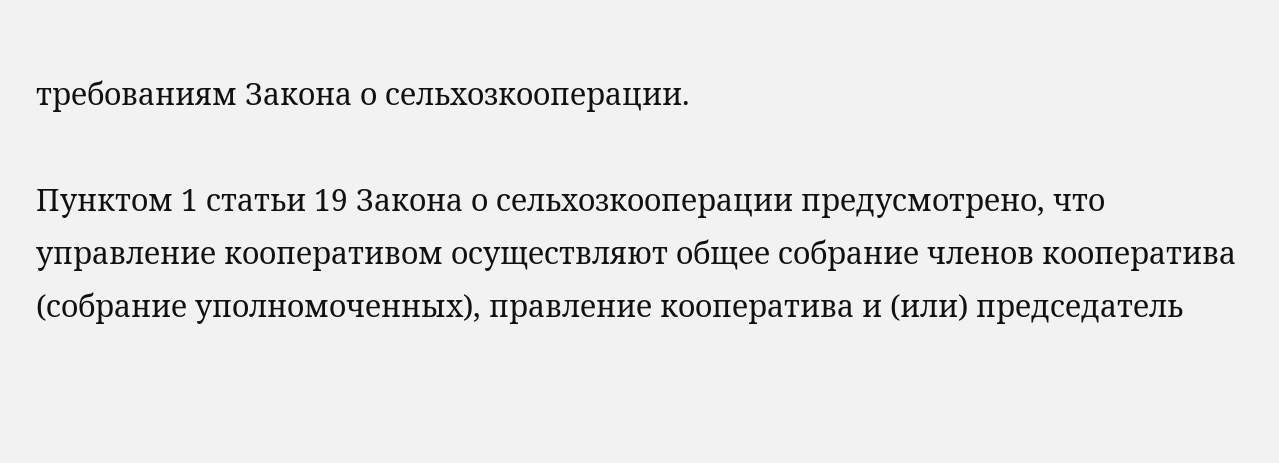требованиям Закона о сельхозкооперации.

Пунктом 1 статьи 19 Закона о сельхозкооперации предусмотрено, что управление кооперативом осуществляют общее собрание членов кооператива (собрание уполномоченных), правление кооператива и (или) председатель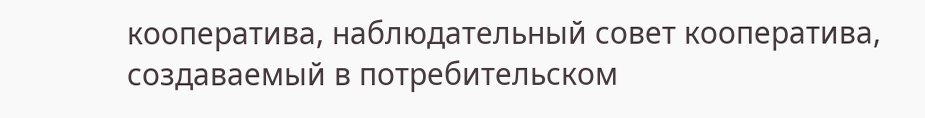кооператива, наблюдательный совет кооператива, создаваемый в потребительском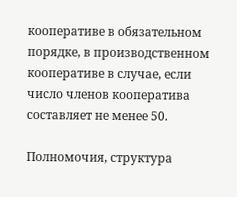кооперативе в обязательном порядке, в производственном кооперативе в случае, если число членов кооператива составляет не менее 50.

Полномочия, структура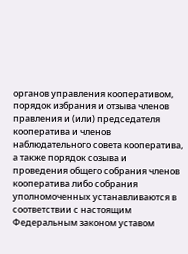органов управления кооперативом, порядок избрания и отзыва членов правления и (или) председателя кооператива и членов наблюдательного совета кооператива, а также порядок созыва и проведения общего собрания членов кооператива либо собрания уполномоченных устанавливаются в соответствии с настоящим Федеральным законом уставом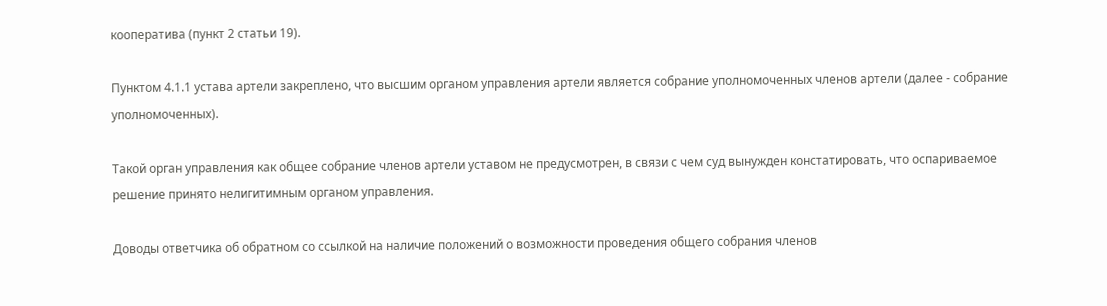кооператива (пункт 2 статьи 19).

Пунктом 4.1.1 устава артели закреплено, что высшим органом управления артели является собрание уполномоченных членов артели (далее - собрание уполномоченных).

Такой орган управления как общее собрание членов артели уставом не предусмотрен, в связи с чем суд вынужден констатировать, что оспариваемое решение принято нелигитимным органом управления.

Доводы ответчика об обратном со ссылкой на наличие положений о возможности проведения общего собрания членов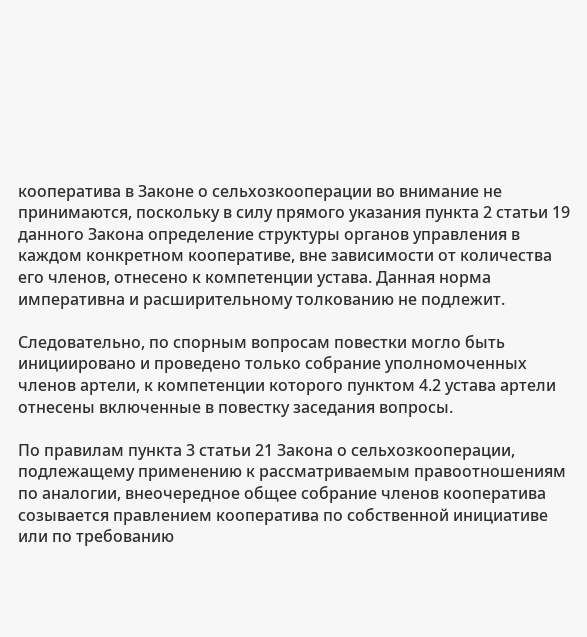кооператива в Законе о сельхозкооперации во внимание не принимаются, поскольку в силу прямого указания пункта 2 статьи 19 данного Закона определение структуры органов управления в каждом конкретном кооперативе, вне зависимости от количества его членов, отнесено к компетенции устава. Данная норма императивна и расширительному толкованию не подлежит.

Следовательно, по спорным вопросам повестки могло быть инициировано и проведено только собрание уполномоченных членов артели, к компетенции которого пунктом 4.2 устава артели отнесены включенные в повестку заседания вопросы.

По правилам пункта 3 статьи 21 Закона о сельхозкооперации, подлежащему применению к рассматриваемым правоотношениям по аналогии, внеочередное общее собрание членов кооператива созывается правлением кооператива по собственной инициативе или по требованию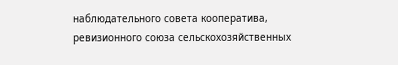наблюдательного совета кооператива, ревизионного союза сельскохозяйственных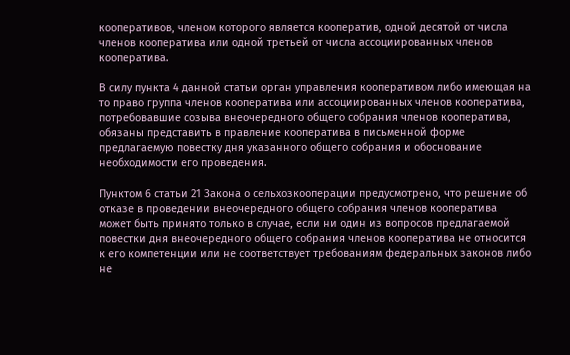кооперативов, членом которого является кооператив, одной десятой от числа членов кооператива или одной третьей от числа ассоциированных членов кооператива.

В силу пункта 4 данной статьи орган управления кооперативом либо имеющая на то право группа членов кооператива или ассоциированных членов кооператива, потребовавшие созыва внеочередного общего собрания членов кооператива, обязаны представить в правление кооператива в письменной форме предлагаемую повестку дня указанного общего собрания и обоснование необходимости его проведения.

Пунктом 6 статьи 21 Закона о сельхозкооперации предусмотрено, что решение об отказе в проведении внеочередного общего собрания членов кооператива может быть принято только в случае, если ни один из вопросов предлагаемой повестки дня внеочередного общего собрания членов кооператива не относится к его компетенции или не соответствует требованиям федеральных законов либо не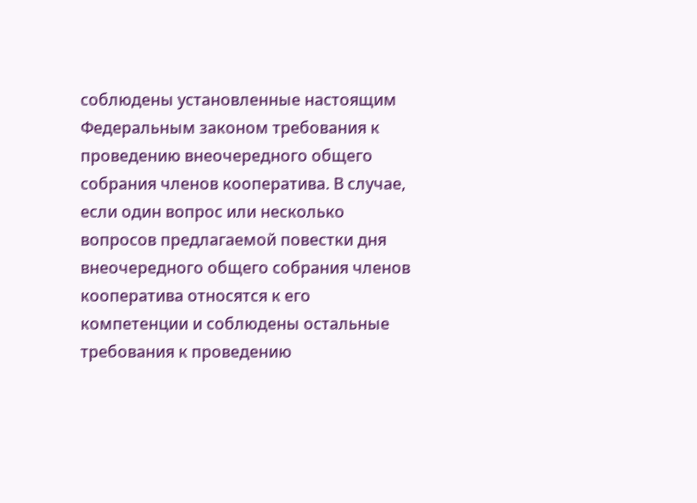соблюдены установленные настоящим Федеральным законом требования к проведению внеочередного общего собрания членов кооператива. В случае, если один вопрос или несколько вопросов предлагаемой повестки дня внеочередного общего собрания членов кооператива относятся к его компетенции и соблюдены остальные требования к проведению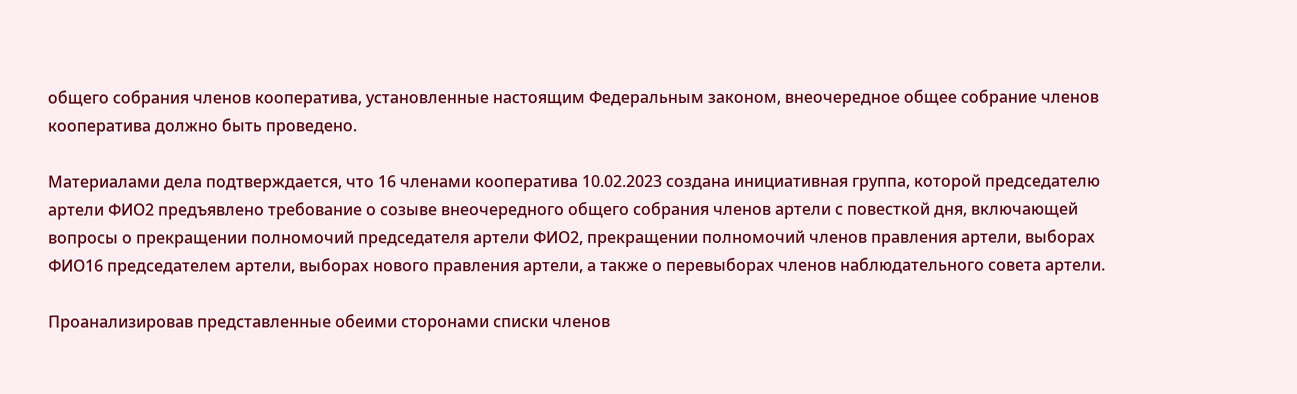общего собрания членов кооператива, установленные настоящим Федеральным законом, внеочередное общее собрание членов кооператива должно быть проведено.

Материалами дела подтверждается, что 16 членами кооператива 10.02.2023 создана инициативная группа, которой председателю артели ФИО2 предъявлено требование о созыве внеочередного общего собрания членов артели с повесткой дня, включающей вопросы о прекращении полномочий председателя артели ФИО2, прекращении полномочий членов правления артели, выборах ФИО16 председателем артели, выборах нового правления артели, а также о перевыборах членов наблюдательного совета артели.

Проанализировав представленные обеими сторонами списки членов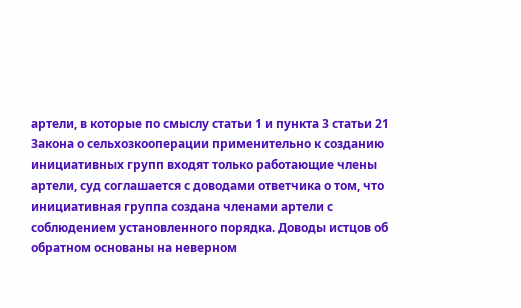артели, в которые по смыслу статьи 1 и пункта 3 статьи 21 Закона о сельхозкооперации применительно к созданию инициативных групп входят только работающие члены артели, суд соглашается с доводами ответчика о том, что инициативная группа создана членами артели с соблюдением установленного порядка. Доводы истцов об обратном основаны на неверном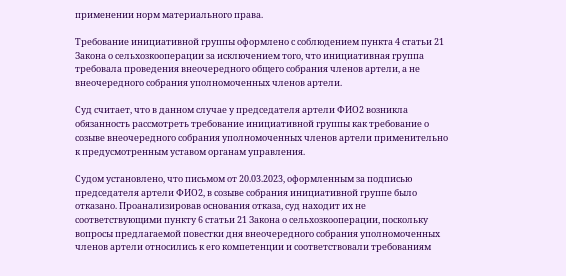применении норм материального права.

Требование инициативной группы оформлено с соблюдением пункта 4 статьи 21 Закона о сельхозкооперации за исключением того, что инициативная группа требовала проведения внеочередного общего собрания членов артели, а не внеочередного собрания уполномоченных членов артели.

Суд считает, что в данном случае у председателя артели ФИО2 возникла обязанность рассмотреть требование инициативной группы как требование о созыве внеочередного собрания уполномоченных членов артели применительно к предусмотренным уставом органам управления.

Судом установлено, что письмом от 20.03.2023, оформленным за подписью председателя артели ФИО2, в созыве собрания инициативной группе было отказано. Проанализировав основания отказа, суд находит их не соответствующими пункту 6 статьи 21 Закона о сельхозкооперации, поскольку вопросы предлагаемой повестки дня внеочередного собрания уполномоченных членов артели относились к его компетенции и соответствовали требованиям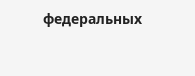федеральных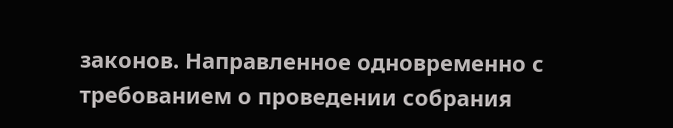законов. Направленное одновременно с требованием о проведении собрания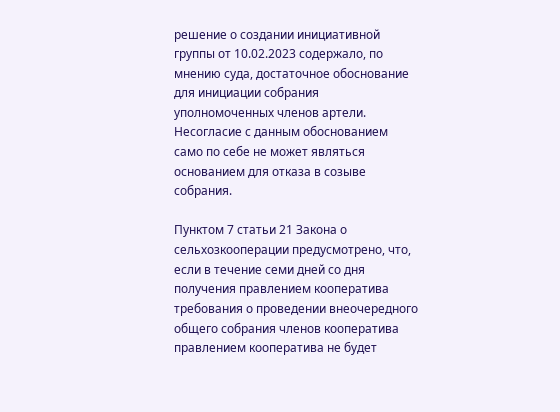решение о создании инициативной группы от 10.02.2023 содержало, по мнению суда, достаточное обоснование для инициации собрания уполномоченных членов артели. Несогласие с данным обоснованием само по себе не может являться основанием для отказа в созыве собрания.

Пунктом 7 статьи 21 Закона о сельхозкооперации предусмотрено, что, если в течение семи дней со дня получения правлением кооператива требования о проведении внеочередного общего собрания членов кооператива правлением кооператива не будет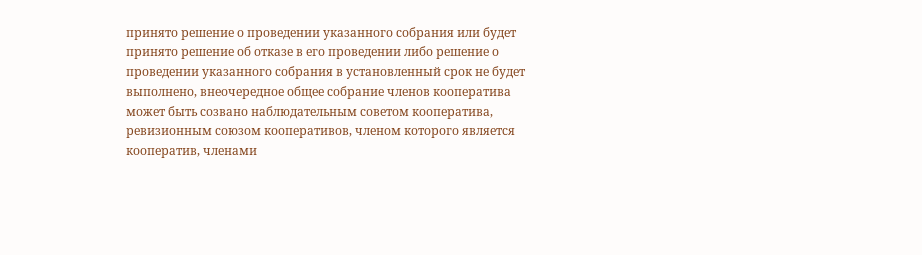принято решение о проведении указанного собрания или будет принято решение об отказе в его проведении либо решение о проведении указанного собрания в установленный срок не будет выполнено, внеочередное общее собрание членов кооператива может быть созвано наблюдательным советом кооператива, ревизионным союзом кооперативов, членом которого является кооператив, членами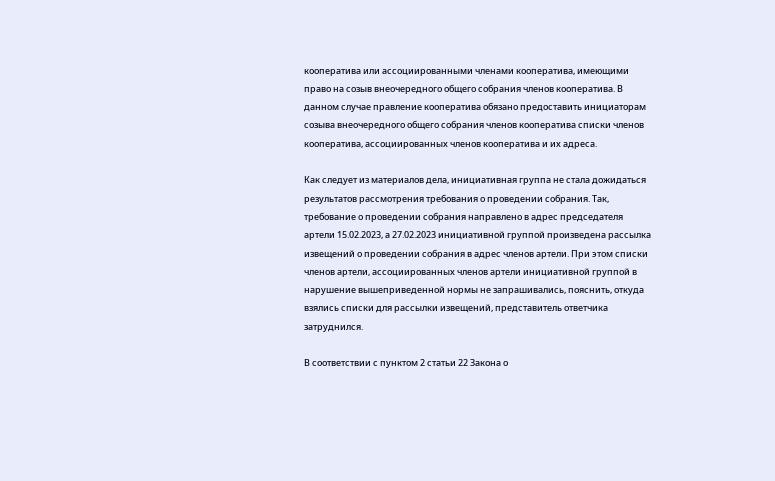кооператива или ассоциированными членами кооператива, имеющими право на созыв внеочередного общего собрания членов кооператива. В данном случае правление кооператива обязано предоставить инициаторам созыва внеочередного общего собрания членов кооператива списки членов кооператива, ассоциированных членов кооператива и их адреса.

Как следует из материалов дела, инициативная группа не стала дожидаться результатов рассмотрения требования о проведении собрания. Так, требование о проведении собрания направлено в адрес председателя артели 15.02.2023, а 27.02.2023 инициативной группой произведена рассылка извещений о проведении собрания в адрес членов артели. При этом списки членов артели, ассоциированных членов артели инициативной группой в нарушение вышеприведенной нормы не запрашивались, пояснить, откуда взялись списки для рассылки извещений, представитель ответчика затруднился.

В соответствии с пунктом 2 статьи 22 Закона о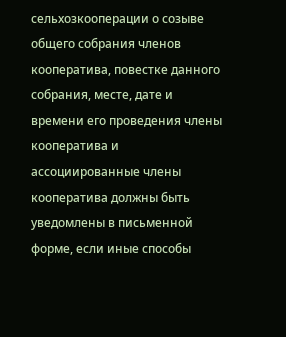сельхозкооперации о созыве общего собрания членов кооператива, повестке данного собрания, месте, дате и времени его проведения члены кооператива и ассоциированные члены кооператива должны быть уведомлены в письменной форме, если иные способы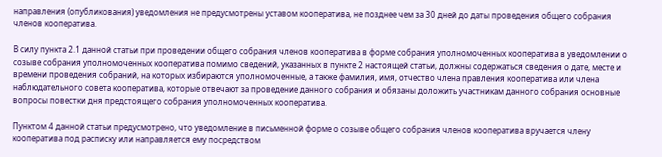направления (опубликования) уведомления не предусмотрены уставом кооператива, не позднее чем за 30 дней до даты проведения общего собрания членов кооператива.

В силу пункта 2.1 данной статьи при проведении общего собрания членов кооператива в форме собрания уполномоченных кооператива в уведомлении о созыве собрания уполномоченных кооператива помимо сведений, указанных в пункте 2 настоящей статьи, должны содержаться сведения о дате, месте и времени проведения собраний, на которых избираются уполномоченные, а также фамилия, имя, отчество члена правления кооператива или члена наблюдательного совета кооператива, которые отвечают за проведение данного собрания и обязаны доложить участникам данного собрания основные вопросы повестки дня предстоящего собрания уполномоченных кооператива.

Пунктом 4 данной статьи предусмотрено, что уведомление в письменной форме о созыве общего собрания членов кооператива вручается члену кооператива под расписку или направляется ему посредством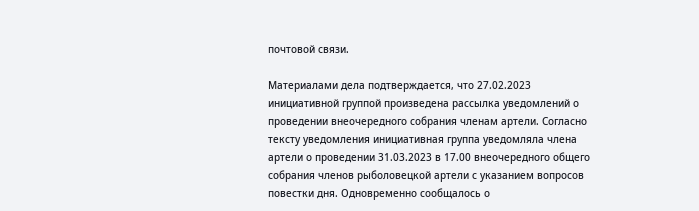почтовой связи.

Материалами дела подтверждается, что 27.02.2023 инициативной группой произведена рассылка уведомлений о проведении внеочередного собрания членам артели. Согласно тексту уведомления инициативная группа уведомляла члена артели о проведении 31.03.2023 в 17.00 внеочередного общего собрания членов рыболовецкой артели с указанием вопросов повестки дня. Одновременно сообщалось о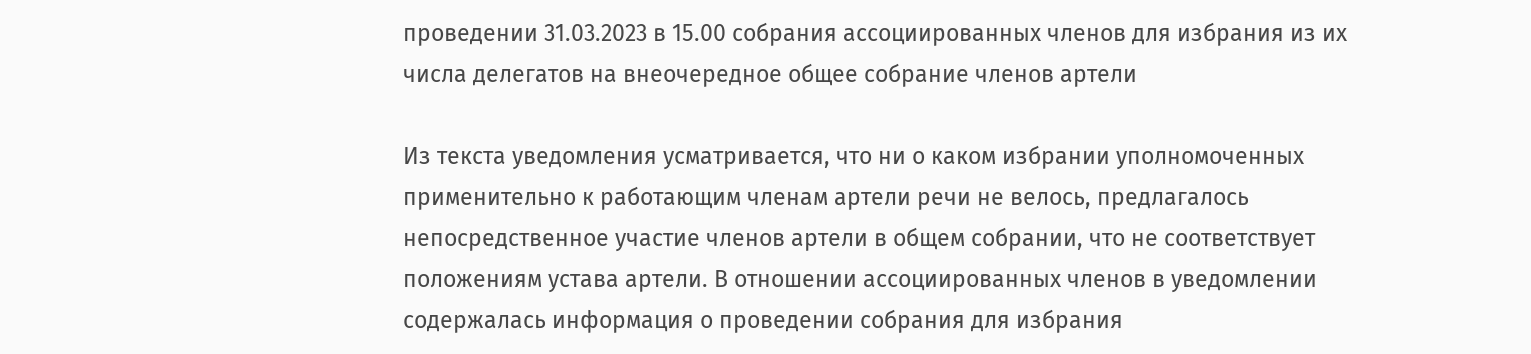проведении 31.03.2023 в 15.00 собрания ассоциированных членов для избрания из их числа делегатов на внеочередное общее собрание членов артели

Из текста уведомления усматривается, что ни о каком избрании уполномоченных применительно к работающим членам артели речи не велось, предлагалось непосредственное участие членов артели в общем собрании, что не соответствует положениям устава артели. В отношении ассоциированных членов в уведомлении содержалась информация о проведении собрания для избрания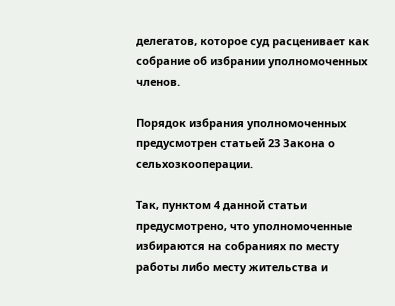делегатов, которое суд расценивает как собрание об избрании уполномоченных членов.

Порядок избрания уполномоченных предусмотрен статьей 23 Закона о сельхозкооперации.

Так, пунктом 4 данной статьи предусмотрено, что уполномоченные избираются на собраниях по месту работы либо месту жительства и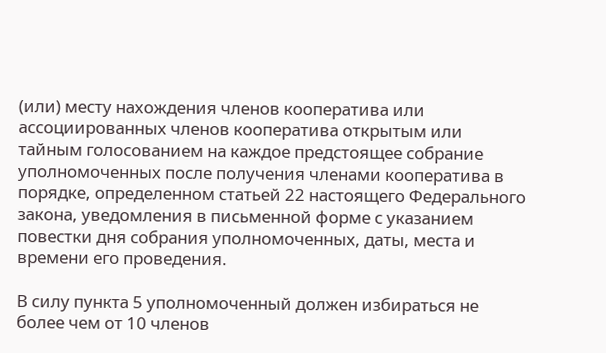(или) месту нахождения членов кооператива или ассоциированных членов кооператива открытым или тайным голосованием на каждое предстоящее собрание уполномоченных после получения членами кооператива в порядке, определенном статьей 22 настоящего Федерального закона, уведомления в письменной форме с указанием повестки дня собрания уполномоченных, даты, места и времени его проведения.

В силу пункта 5 уполномоченный должен избираться не более чем от 10 членов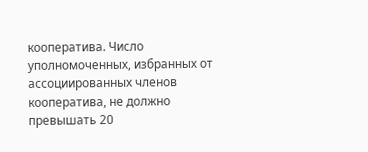кооператива. Число уполномоченных, избранных от ассоциированных членов кооператива, не должно превышать 20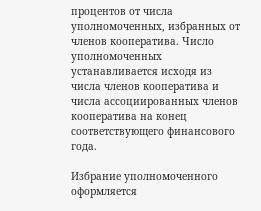процентов от числа уполномоченных, избранных от членов кооператива. Число уполномоченных устанавливается исходя из числа членов кооператива и числа ассоциированных членов кооператива на конец соответствующего финансового года.

Избрание уполномоченного оформляется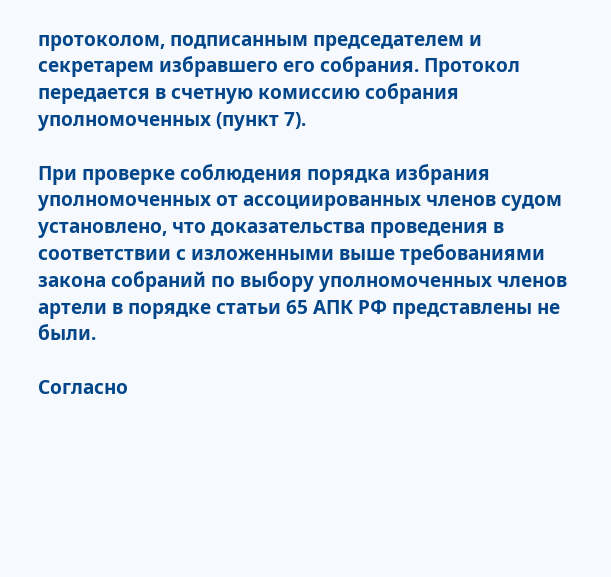протоколом, подписанным председателем и секретарем избравшего его собрания. Протокол передается в счетную комиссию собрания уполномоченных (пункт 7).

При проверке соблюдения порядка избрания уполномоченных от ассоциированных членов судом установлено, что доказательства проведения в соответствии с изложенными выше требованиями закона собраний по выбору уполномоченных членов артели в порядке статьи 65 АПК РФ представлены не были.

Согласно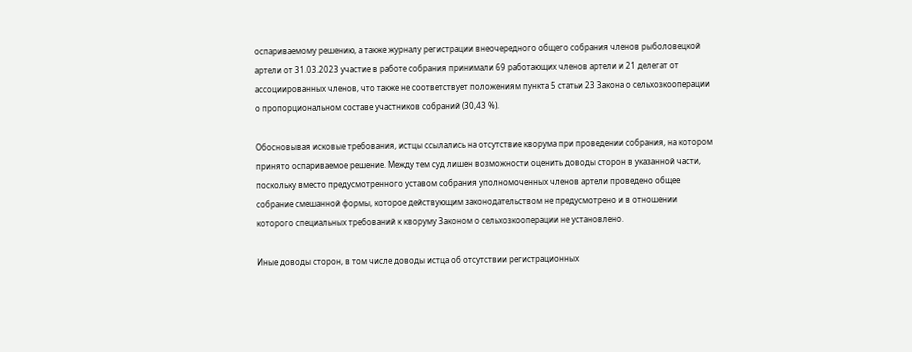оспариваемому решению, а также журналу регистрации внеочередного общего собрания членов рыболовецкой артели от 31.03.2023 участие в работе собрания принимали 69 работающих членов артели и 21 делегат от ассоциированных членов, что также не соответствует положениям пункта 5 статьи 23 Закона о сельхозкооперации о пропорциональном составе участников собраний (30,43 %).

Обосновывая исковые требования, истцы ссылались на отсутствие кворума при проведении собрания, на котором принято оспариваемое решение. Между тем суд лишен возможности оценить доводы сторон в указанной части, поскольку вместо предусмотренного уставом собрания уполномоченных членов артели проведено общее собрание смешанной формы, которое действующим законодательством не предусмотрено и в отношении которого специальных требований к кворуму Законом о сельхозкооперации не установлено.

Иные доводы сторон, в том числе доводы истца об отсутствии регистрационных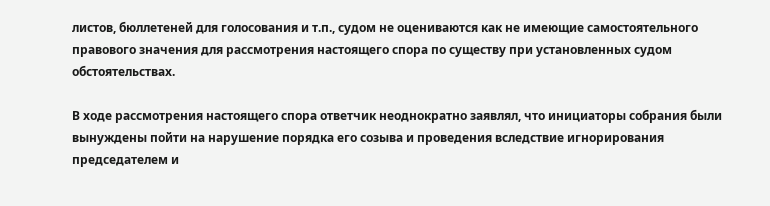листов, бюллетеней для голосования и т.п., судом не оцениваются как не имеющие самостоятельного правового значения для рассмотрения настоящего спора по существу при установленных судом обстоятельствах.

В ходе рассмотрения настоящего спора ответчик неоднократно заявлял, что инициаторы собрания были вынуждены пойти на нарушение порядка его созыва и проведения вследствие игнорирования председателем и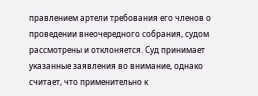правлением артели требования его членов о проведении внеочередного собрания, судом рассмотрены и отклоняется. Суд принимает указанные заявления во внимание, однако считает, что применительно к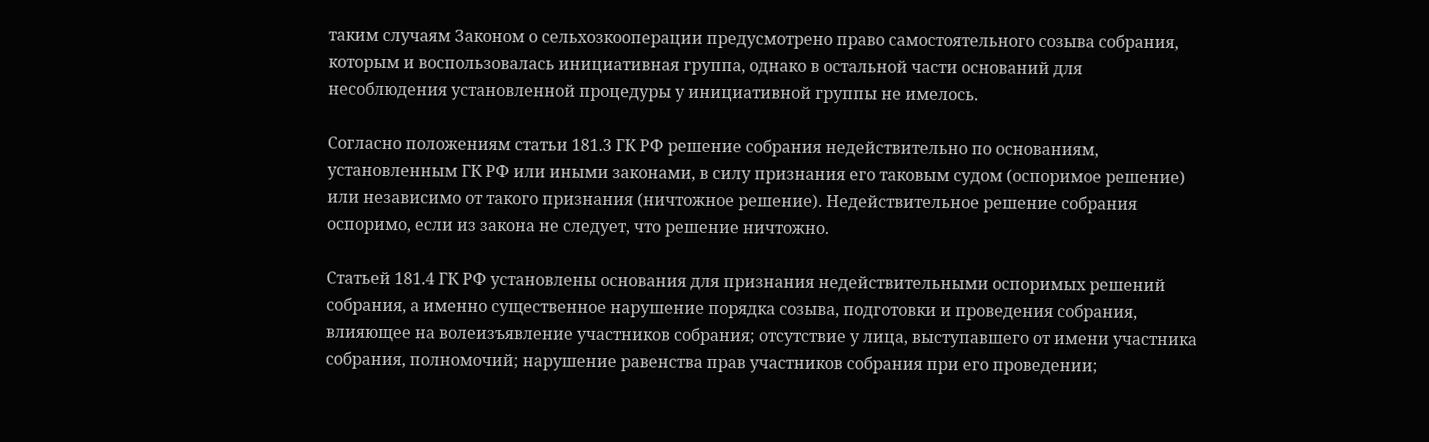таким случаям Законом о сельхозкооперации предусмотрено право самостоятельного созыва собрания, которым и воспользовалась инициативная группа, однако в остальной части оснований для несоблюдения установленной процедуры у инициативной группы не имелось.

Согласно положениям статьи 181.3 ГК РФ решение собрания недействительно по основаниям, установленным ГК РФ или иными законами, в силу признания его таковым судом (оспоримое решение) или независимо от такого признания (ничтожное решение). Недействительное решение собрания оспоримо, если из закона не следует, что решение ничтожно.

Статьей 181.4 ГК РФ установлены основания для признания недействительными оспоримых решений собрания, а именно существенное нарушение порядка созыва, подготовки и проведения собрания, влияющее на волеизъявление участников собрания; отсутствие у лица, выступавшего от имени участника собрания, полномочий; нарушение равенства прав участников собрания при его проведении;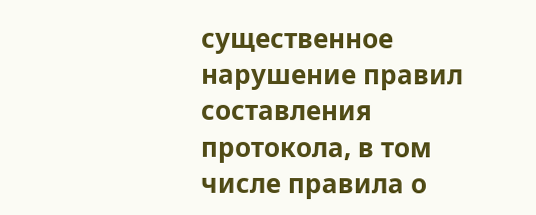существенное нарушение правил составления протокола, в том числе правила о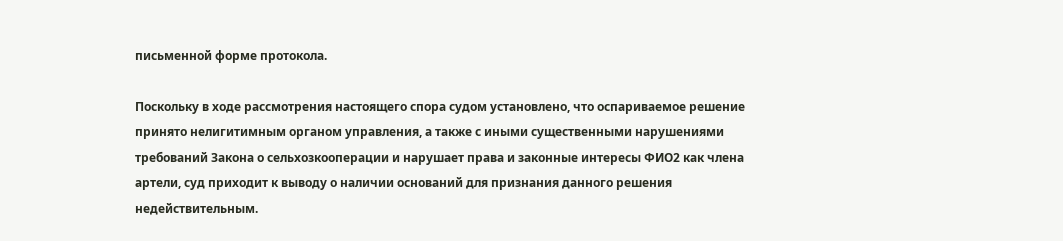письменной форме протокола.

Поскольку в ходе рассмотрения настоящего спора судом установлено, что оспариваемое решение принято нелигитимным органом управления, а также с иными существенными нарушениями требований Закона о сельхозкооперации и нарушает права и законные интересы ФИО2 как члена артели, суд приходит к выводу о наличии оснований для признания данного решения недействительным.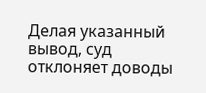Делая указанный вывод, суд отклоняет доводы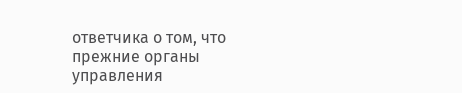ответчика о том, что прежние органы управления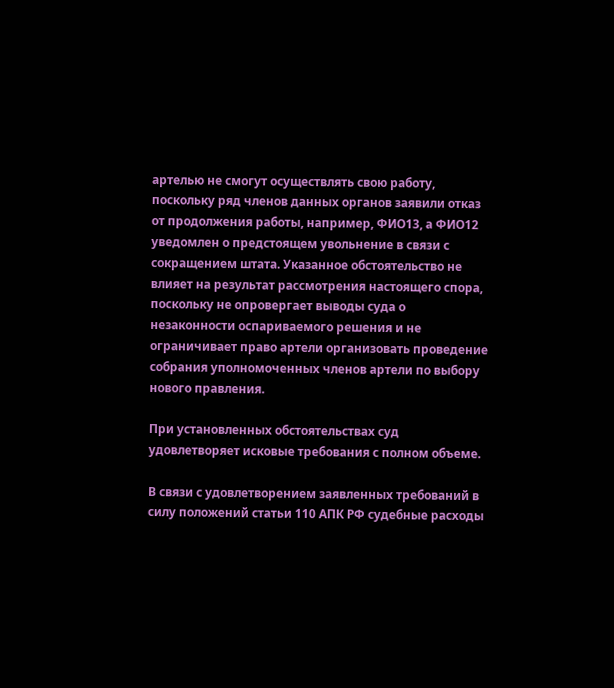артелью не смогут осуществлять свою работу, поскольку ряд членов данных органов заявили отказ от продолжения работы, например, ФИО13, а ФИО12 уведомлен о предстоящем увольнение в связи с сокращением штата. Указанное обстоятельство не влияет на результат рассмотрения настоящего спора, поскольку не опровергает выводы суда о незаконности оспариваемого решения и не ограничивает право артели организовать проведение собрания уполномоченных членов артели по выбору нового правления.

При установленных обстоятельствах суд удовлетворяет исковые требования с полном объеме.

В связи с удовлетворением заявленных требований в силу положений статьи 110 АПК РФ судебные расходы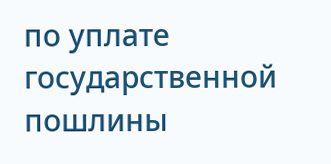по уплате государственной пошлины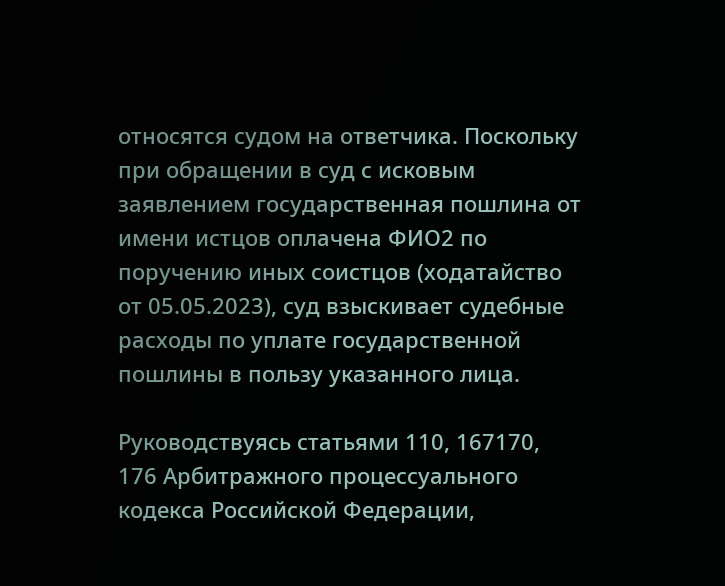относятся судом на ответчика. Поскольку при обращении в суд с исковым заявлением государственная пошлина от имени истцов оплачена ФИО2 по поручению иных соистцов (ходатайство от 05.05.2023), суд взыскивает судебные расходы по уплате государственной пошлины в пользу указанного лица.

Руководствуясь статьями 110, 167170, 176 Арбитражного процессуального кодекса Российской Федерации,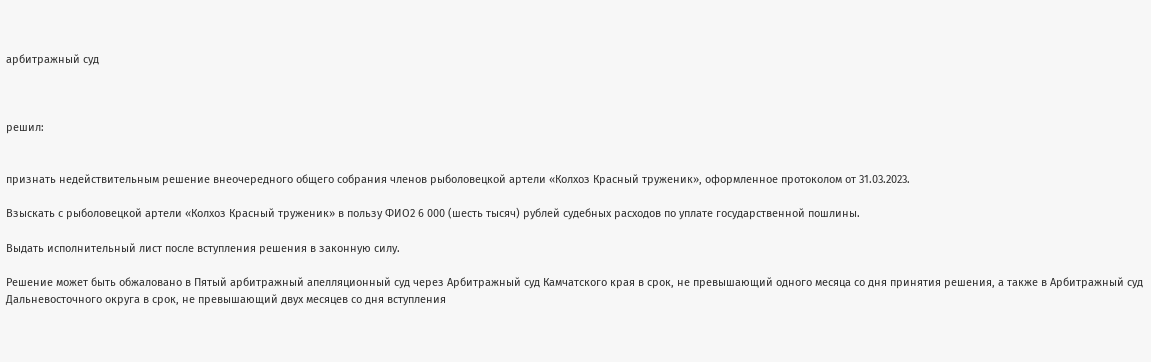арбитражный суд



решил:


признать недействительным решение внеочередного общего собрания членов рыболовецкой артели «Колхоз Красный труженик», оформленное протоколом от 31.03.2023.

Взыскать с рыболовецкой артели «Колхоз Красный труженик» в пользу ФИО2 6 000 (шесть тысяч) рублей судебных расходов по уплате государственной пошлины.

Выдать исполнительный лист после вступления решения в законную силу.

Решение может быть обжаловано в Пятый арбитражный апелляционный суд через Арбитражный суд Камчатского края в срок, не превышающий одного месяца со дня принятия решения, а также в Арбитражный суд Дальневосточного округа в срок, не превышающий двух месяцев со дня вступления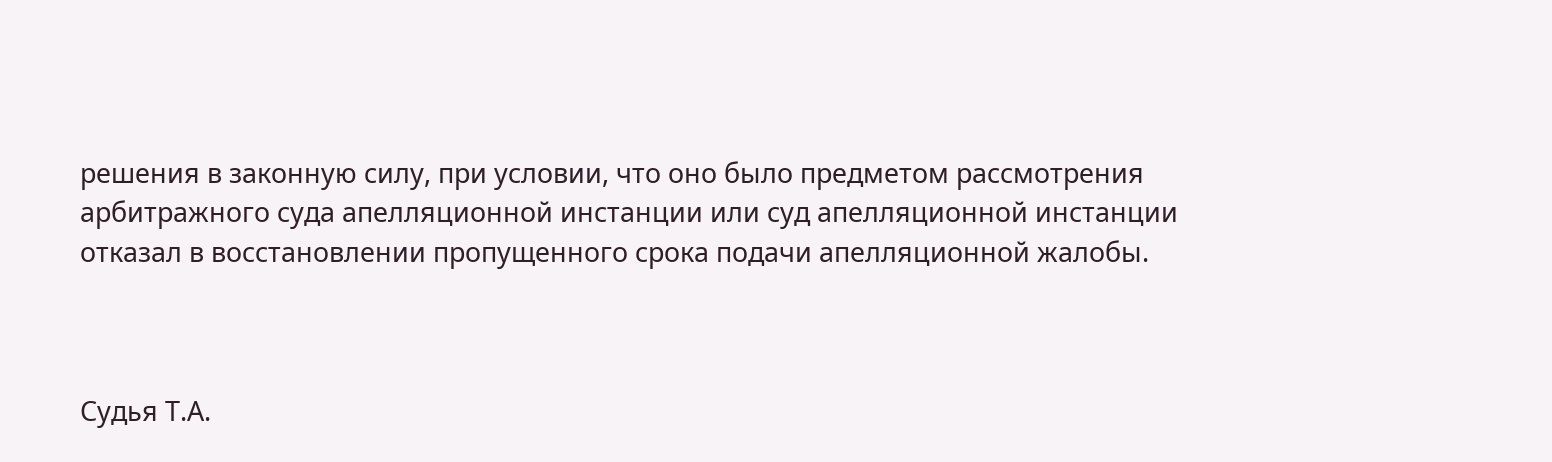решения в законную силу, при условии, что оно было предметом рассмотрения арбитражного суда апелляционной инстанции или суд апелляционной инстанции отказал в восстановлении пропущенного срока подачи апелляционной жалобы.



Судья Т.А.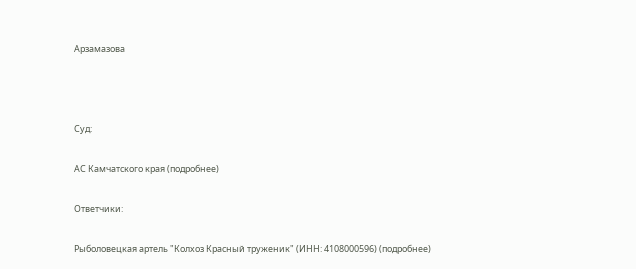Арзамазова



Суд:

АС Камчатского края (подробнее)

Ответчики:

Рыболовецкая артель "Колхоз Красный труженик" (ИНН: 4108000596) (подробнее)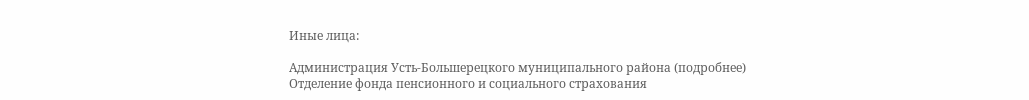Иные лица:

Администрация Усть-Большерецкого муниципального района (подробнее)
Отделение фонда пенсионного и социального страхования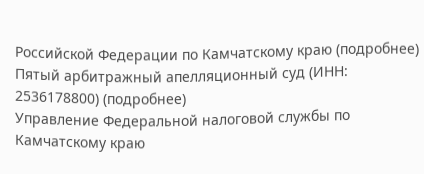Российской Федерации по Камчатскому краю (подробнее)
Пятый арбитражный апелляционный суд (ИНН: 2536178800) (подробнее)
Управление Федеральной налоговой службы по Камчатскому краю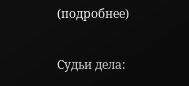(подробнее)

Судьи дела: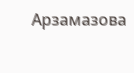Арзамазова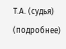Т.А. (судья) (подробнее)